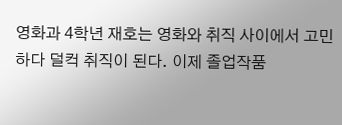영화과 4학년 재호는 영화와 취직 사이에서 고민하다 덜컥 취직이 된다. 이제 졸업작품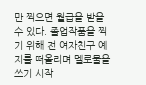만 찍으면 월급을 받을 수 있다. 졸업작품을 찍기 위해 전 여자친구 예지를 떠올리며 멜로물을 쓰기 시작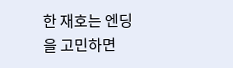한 재호는 엔딩을 고민하면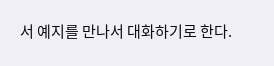서 예지를 만나서 대화하기로 한다.